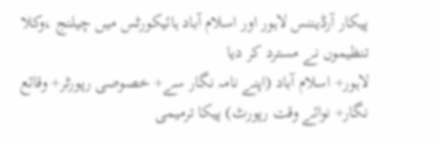پیکار آرڈیننس لاہور اور اسلام آباد ہائیکورٹس میں چیلنج ،وکلا تنظیموں نے مسترد کر دیا
لاہور+ اسلام آباد (اپنے نامہ نگار سے+ خصوصی رپورٹر+ وقائع نگار+ نوائے وقت رپورٹ) پیکا ترمیمی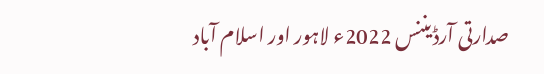صدارتی آرڈیننس 2022ء لاہور اور اسلام آباد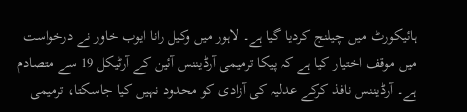ہائیکورٹ میں چیلنج کردیا گیا ہے۔ لاہور میں وکیل رانا ایوب خاور نے درخواست میں موقف اختیار کیا ہے کہ پیکا ترمیمی آرڈیننس آئین کے آرٹیکل 19 سے متصادم ہے۔ آرڈیننس نافذ کرکے عدلیہ کی آزادی کو محدود نہیں کیا جاسکتا، ترمیمی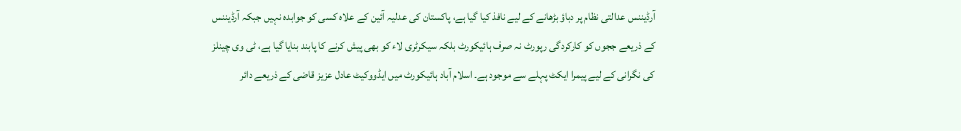آرڈیننس عدالتی نظام پر دباؤ بڑھانے کے لیے نافذ کیا گیا ہے، پاکستان کی عدلیہ آئین کے علاہ کسی کو جوابدہ نہیں جبکہ آرڈیننس کے ذریعے ججوں کو کارکردگی رپورٹ نہ صرف ہائیکورٹ بلکہ سیکرٹری لاء کو بھی پیش کرنے کا پابند بنایا گیا ہے، ٹی وی چینلز کی نگرانی کے لیے پیمرا ایکٹ پہلے سے موجود ہے۔ اسلام آباد ہائیکورٹ میں ایڈووکیٹ عادل عزیز قاضی کے ذریعے دائر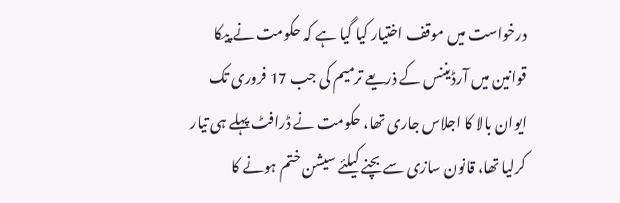درخواست میں موقف اختیار کیا گیا ہے کہ حکومت نے پیکا قوانین میں آرڈیننس کے ذریعے ترمیم کی جب 17 فروری تک ایوان بالا کا اجلاس جاری تھا، حکومت نے ڈرافٹ پہلے ہی تیار کرلیا تھا، قانون سازی سے بچنے کیلئے سیشن ختم ہونے کا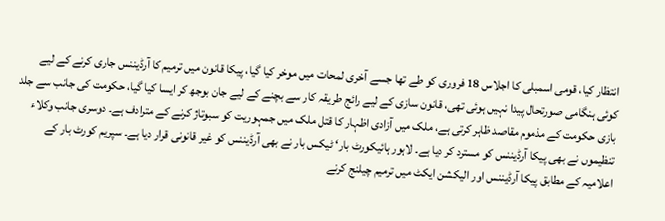انتظار کیا، قومی اسمبلی کا اجلاس 18 فروری کو طے تھا جسے آخری لمحات میں موخر کیا گیا، پیکا قانون میں ترمیم کا آرڈیننس جاری کرنے کے لیے کوئی ہنگامی صورتحال پیدا نہیں ہوئی تھی، قانون سازی کے لیے رائج طریقہ کار سے بچنے کے لیے جان بوجھ کر ایسا کیا گیا، حکومت کی جانب سے جلد بازی حکومت کے مذموم مقاصد ظاہر کرتی ہے، ملک میں آزادی اظہار کا قتل ملک میں جمہوریت کو سبوتاژ کرنے کے مترادف ہے۔ دوسری جانب وکلاء تنظیموں نے بھی پیکا آرڈیننس کو مسترد کر دیا ہے۔ لاہور ہائیکورٹ بار‘ ٹیکس بار نے بھی آرڈیننس کو غیر قانونی قرار دیا ہے۔ سپریم کورٹ بار کے اعلامیہ کے مطابق پیکا آرڈیننس اور الیکشن ایکٹ میں ترمیم چیلنج کرنے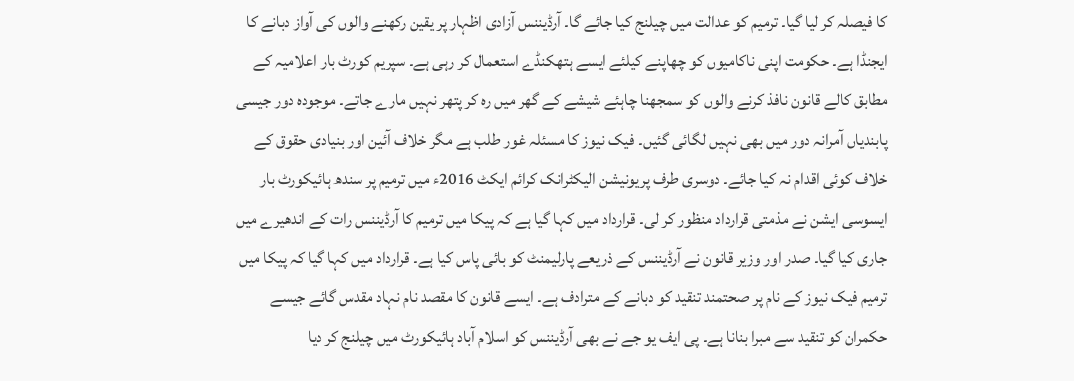کا فیصلہ کر لیا گیا۔ ترمیم کو عدالت میں چیلنج کیا جائے گا۔ آرڈیننس آزادی اظہار پر یقین رکھنے والوں کی آواز دبانے کا ایجنڈا ہے۔ حکومت اپنی ناکامیوں کو چھاپنے کیلئے ایسے ہتھکنڈے استعمال کر رہی ہے۔ سپریم کورٹ بار اعلامیہ کے مطابق کالے قانون نافذ کرنے والوں کو سمجھنا چاہئے شیشے کے گھر میں رہ کر پتھر نہیں مارے جاتے۔ موجودہ دور جیسی پابندیاں آمرانہ دور میں بھی نہیں لگائی گئیں۔ فیک نیوز کا مسئلہ غور طلب ہے مگر خلاف آئین اور بنیادی حقوق کے خلاف کوئی اقدام نہ کیا جائے۔ دوسری طرف پریونیشن الیکٹرانک کرائم ایکٹ 2016ء میں ترمیم پر سندھ ہائیکورٹ بار ایسوسی ایشن نے مذمتی قرارداد منظور کر لی۔ قرارداد میں کہا گیا ہے کہ پیکا میں ترمیم کا آرڈیننس رات کے اندھیرے میں جاری کیا گیا۔ صدر اور وزیر قانون نے آرڈیننس کے ذریعے پارلیمنٹ کو بائی پاس کیا ہے۔ قرارداد میں کہا گیا کہ پیکا میں ترمیم فیک نیوز کے نام پر صحتمند تنقید کو دبانے کے مترادف ہے۔ ایسے قانون کا مقصد نام نہاد مقدس گائے جیسے حکمران کو تنقید سے مبرا بنانا ہے۔ پی ایف یو جے نے بھی آرڈیننس کو اسلام آباد ہائیکورٹ میں چیلنج کر دیا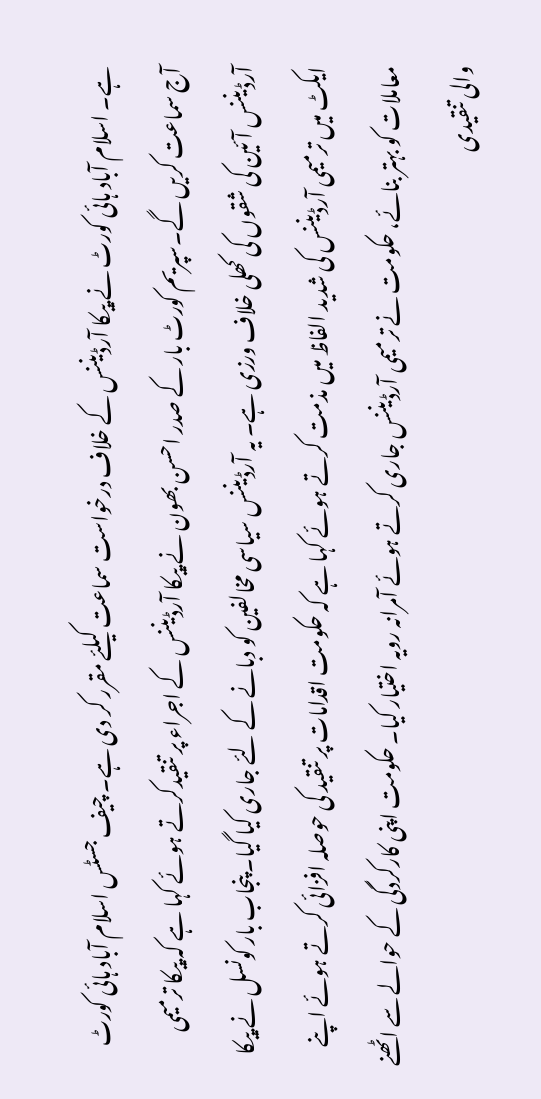ہے۔ اسلام آباد ہائی کورٹ نے پیکا آرڈیننس کے خلاف درخواست سماعت کیلئے مقرر کر دی ہے۔ چیف جسٹس اسلام آباد ہائی کورٹ آج سماعت کریں گے۔سپریم کورٹ بار کے صدر احسن بھون نے پیکا آرڈیننس کے اجراء پر تنقیدکرتے ہوئے کہا ہے کہ پیکا ترمیمی آرڈیننس آئین کی شقوں کی کھلی خلاف ورزی ہے۔ یہ آرڈیننس سیاسی مخالفین کو دبانے کے لئے جاری کیا گیا۔ پنجاب بار کونسل نے پیکا ایکٹ میں ترمیمی آرڈیننس کی شدید الفاظ میں مذمت کرتے ہوئے کہا ہے کہ حکومت اقدامات پر تنقید کی حوصلہ افزائی کرتے ہوئے اپنے معاملات کو بہتر بنائے، حکومت نے ترمیمی آرڈیننس جاری کرتے ہوئے آمرانہ رویہ اختیار کیا۔ حکومت اپنی کارکردگی کے حوالے سے اٹھنے والی تنقیدی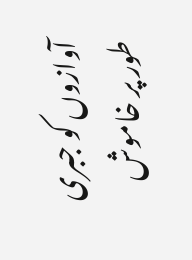آوازوں کو جبری طور پر خاموش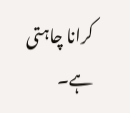کرانا چاہتی ہے۔